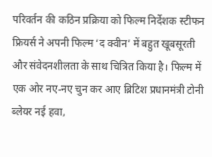परिवर्तन की कठिन प्रक्रिया को फिल्म निर्देशक स्टीफन फ्रियर्स ने अपनी फिल्म ‘द क्वीन’ में बहुत खूबसूरती और संवेदनशीलता के साथ चित्रित किया है। फिल्म में एक ओर नए-नए चुन कर आए ब्रिटिश प्रधानमंत्री टोनी ब्लेयर नई हवा,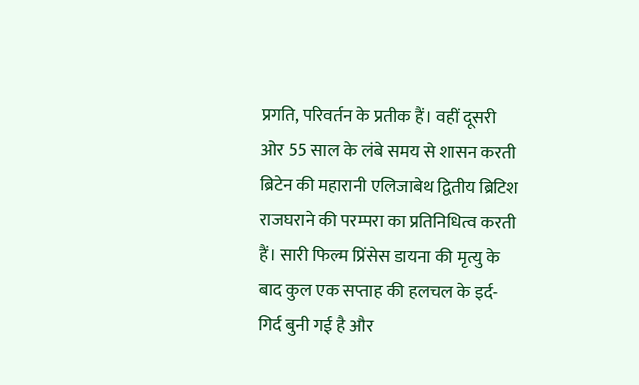प्रगति, परिवर्तन के प्रतीक हैं। वहीं दूसरी ओर 55 साल के लंबे समय से शासन करती ब्रिटेन की महारानी एलिजाबेथ द्वितीय ब्रिटिश राजघराने की परम्परा का प्रतिनिधित्व करती हैं। सारी फिल्म प्रिंसेस डायना की मृत्यु के बाद कुल एक सप्ताह की हलचल के इर्द-गिर्द बुनी गई है और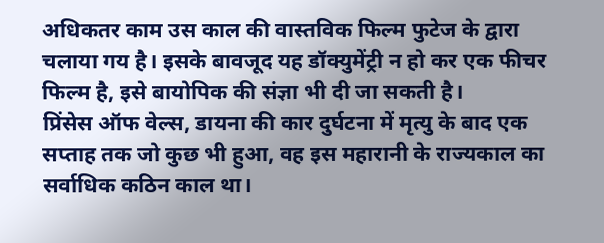अधिकतर काम उस काल की वास्तविक फिल्म फुटेज के द्वारा चलाया गय है। इसके बावजूद यह डॉक्युमेंट्री न हो कर एक फीचर फिल्म है, इसे बायोपिक की संज्ञा भी दी जा सकती है।
प्रिंसेस ऑफ वेल्स, डायना की कार दुर्घटना में मृत्यु के बाद एक सप्ताह तक जो कुछ भी हुआ, वह इस महारानी के राज्यकाल का सर्वाधिक कठिन काल था।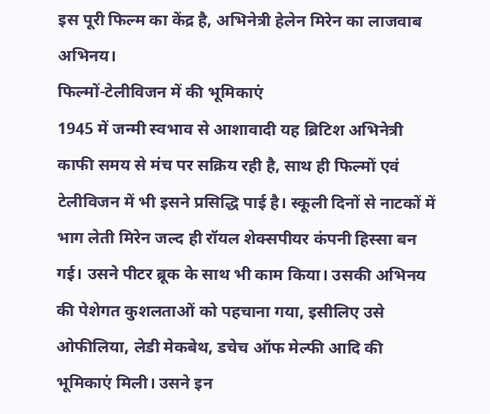इस पूरी फिल्म का केंद्र है, अभिनेत्री हेलेन मिरेन का लाजवाब अभिनय।
फिल्मों-टेलीविजन में की भूमिकाएं
1945 में जन्मी स्वभाव से आशावादी यह ब्रिटिश अभिनेत्री काफी समय से मंच पर सक्रिय रही है, साथ ही फिल्मों एवं टेलीविजन में भी इसने प्रसिद्धि पाई है। स्कूली दिनों से नाटकों में भाग लेती मिरेन जल्द ही रॉयल शेक्सपीयर कंपनी हिस्सा बन गई। उसने पीटर ब्रूक के साथ भी काम किया। उसकी अभिनय की पेशेगत कुशलताओं को पहचाना गया, इसीलिए उसे ओफीलिया, लेडी मेकबेथ, डचेच ऑफ मेल्फी आदि की भूमिकाएं मिली। उसने इन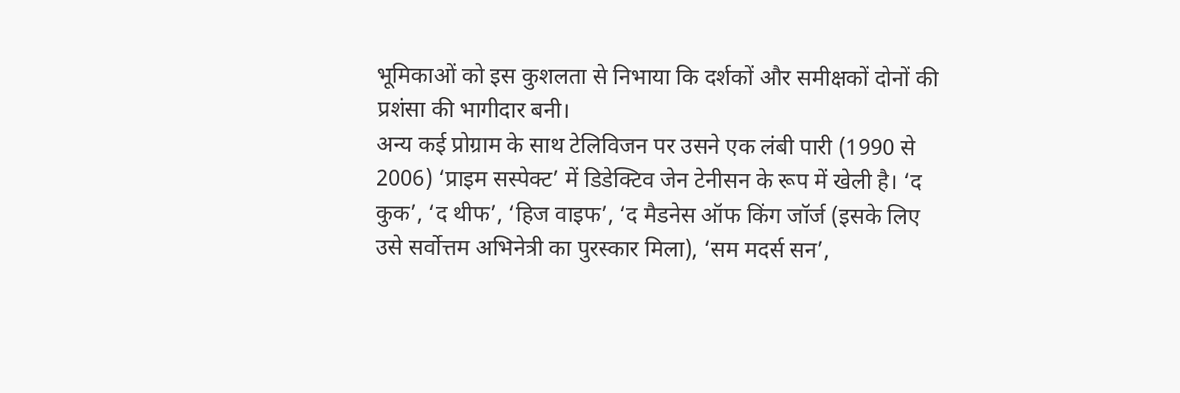भूमिकाओं को इस कुशलता से निभाया कि दर्शकों और समीक्षकों दोनों की प्रशंसा की भागीदार बनी।
अन्य कई प्रोग्राम के साथ टेलिविजन पर उसने एक लंबी पारी (1990 से 2006) ‘प्राइम सस्पेक्ट’ में डिडेक्टिव जेन टेनीसन के रूप में खेली है। ‘द कुक’, ‘द थीफ’, ‘हिज वाइफ’, ‘द मैडनेस ऑफ किंग जॉर्ज (इसके लिए उसे सर्वोत्तम अभिनेत्री का पुरस्कार मिला), ‘सम मदर्स सन’,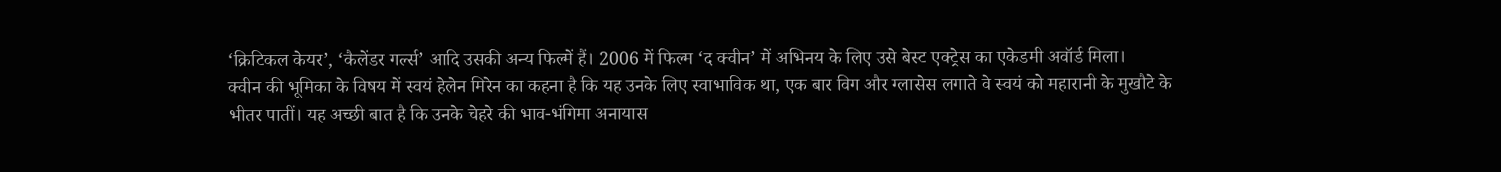‘क्रिटिकल केयर’, ‘कैलेंडर गर्ल्स’ आदि उसकी अन्य फिल्में हैं। 2006 में फिल्म ‘द क्वीन’ में अभिनय के लिए उसे बेस्ट एक्ट्रेस का एकेडमी अवॉर्ड मिला।
क्वीन की भूमिका के विषय में स्वयं हेलेन मिरेन का कहना है कि यह उनके लिए स्वाभाविक था, एक बार विग और ग्लासेस लगाते वे स्वयं को महारानी के मुखौटे के भीतर पातीं। यह अच्छी बात है कि उनके चेहरे की भाव-भंगिमा अनायास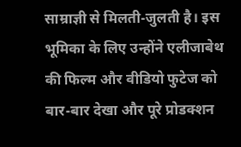साम्राज्ञी से मिलती-जुलती है। इस भूमिका के लिए उन्होंने एलीजाबेथ की फिल्म और वीडियो फुटेज को बार-बार देखा और पूरे प्रोडक्शन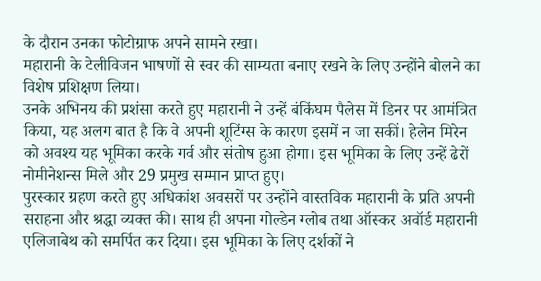के दौरान उनका फोटोग्राफ अपने सामने रखा।
महारानी के टेलीविजन भाषणों से स्वर की साम्यता बनाए रखने के लिए उन्होंने बोलने का विशेष प्रशिक्षण लिया।
उनके अभिनय की प्रशंसा करते हुए महारानी ने उन्हें बंकिंघम पैलेस में डिनर पर आमंत्रित किया, यह अलग बात है कि वे अपनी शूटिंग्स के कारण इसमें न जा सकीं। हेलेन मिरेन को अवश्य यह भूमिका करके गर्व और संतोष हुआ होगा। इस भूमिका के लिए उन्हें ढेरों नोमीनेशन्स मिले और 29 प्रमुख सम्मान प्राप्त हुए।
पुरस्कार ग्रहण करते हुए अधिकांश अवसरों पर उन्होंने वास्तविक महारानी के प्रति अपनी सराहना और श्रद्धा व्यक्त की। साथ ही अपना गोल्डेन ग्लोब तथा ऑस्कर अवॉर्ड महारानी एलिजाबेथ को समर्पित कर दिया। इस भूमिका के लिए दर्शकों ने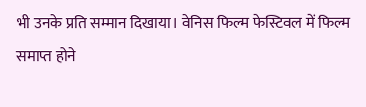भी उनके प्रति सम्मान दिखाया। वेनिस फिल्म फेस्टिवल में फिल्म समाप्त होने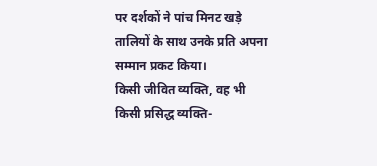पर दर्शकों ने पांच मिनट खड़े तालियों के साथ उनके प्रति अपना सम्मान प्रकट किया।
किसी जीवित व्यक्ति, वह भी किसी प्रसिद्ध व्यक्ति-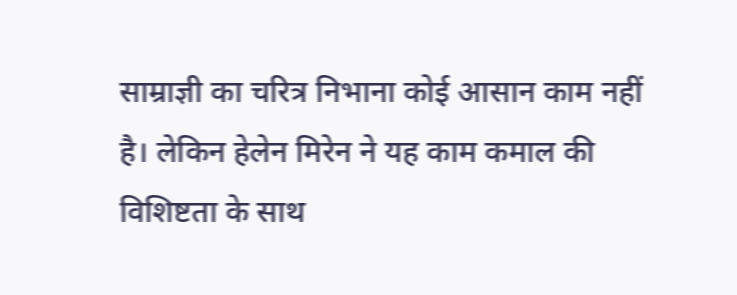साम्राज्ञी का चरित्र निभाना कोई आसान काम नहीं है। लेकिन हेलेन मिरेन ने यह काम कमाल की विशिष्टता के साथ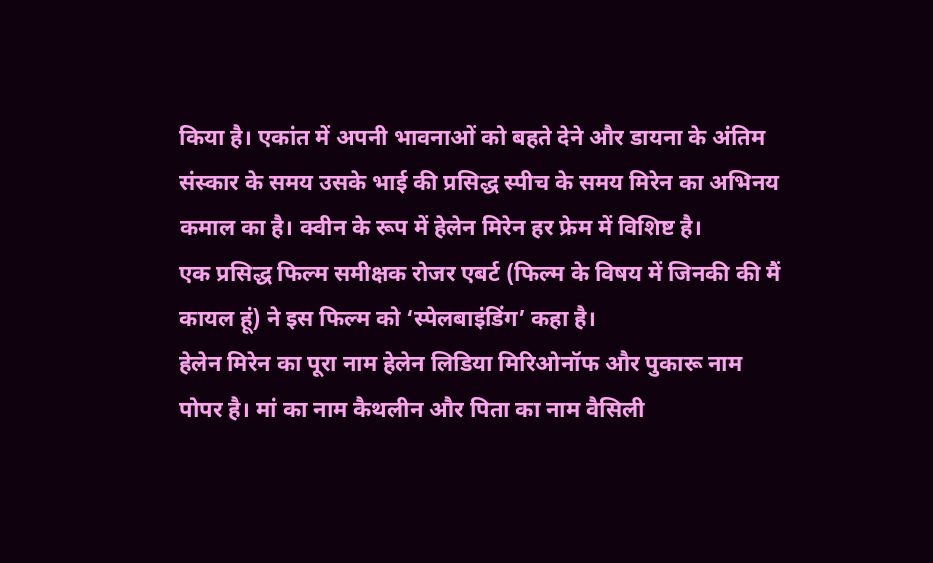किया है। एकांत में अपनी भावनाओं को बहते देने और डायना के अंतिम संस्कार के समय उसके भाई की प्रसिद्ध स्पीच के समय मिरेन का अभिनय कमाल का है। क्वीन के रूप में हेलेन मिरेन हर फ्रेम में विशिष्ट है।
एक प्रसिद्ध फिल्म समीक्षक रोजर एबर्ट (फिल्म के विषय में जिनकी की मैं कायल हूं) ने इस फिल्म को ‘स्पेलबाइंडिंग’ कहा है।
हेलेन मिरेन का पूरा नाम हेलेन लिडिया मिरिओनॉफ और पुकारू नाम पोपर है। मां का नाम कैथलीन और पिता का नाम वैसिली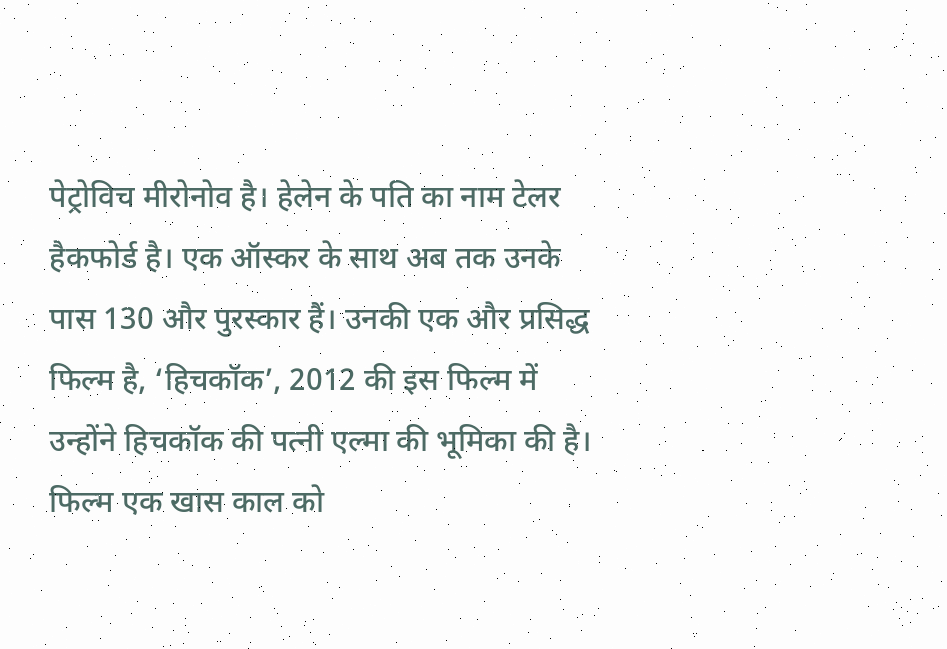पेट्रोविच मीरोनोव है। हेलेन के पति का नाम टेलर हैकफोर्ड है। एक ऑस्कर के साथ अब तक उनके पास 130 और पुरस्कार हैं। उनकी एक और प्रसिद्ध फिल्म है, ‘हिचकॉक’, 2012 की इस फिल्म में उन्होंने हिचकॉक की पत्नी एल्मा की भूमिका की है।
फिल्म एक खास काल को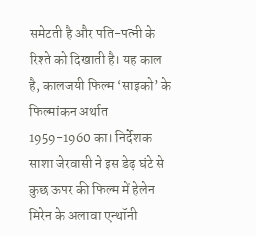समेटती है और पति-पत्नी के रिश्ते को दिखाती है। यह काल है, कालजयी फिल्म ‘साइको’ के फिल्मांकन अर्थात 1959-1960 का। निर्देशक साशा जेरवासी ने इस डेढ़ घंटे से कुछ ऊपर की फिल्म में हेलेन मिरेन के अलावा एन्थॉनी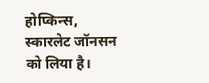होप्किन्स, स्कारलेट जॉनसन को लिया है।